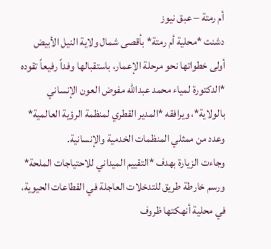أم رمتة – عبق نيوز
دشنت *محلية أم رمتة* بأقصى شمال ولاية النيل الأبيض أولى خطواتها نحو مرحلة الإعمار، باستقبالها وفداً رفيعاً تقوده *الدكتورة لمياء محمد عبدالله مفوض العون الإنساني بالولاية*، ويرافقه *المدير القطري لمنظمة الرؤية العالمية* وعدد من ممثلي المنظمات الخدمية والإنسانية.
وجاءت الزيارة بهدف *التقييم الميداني للاحتياجات الملحة* ورسم خارطة طريق للتدخلات العاجلة في القطاعات الحيوية، في محلية أنهكتها ظروف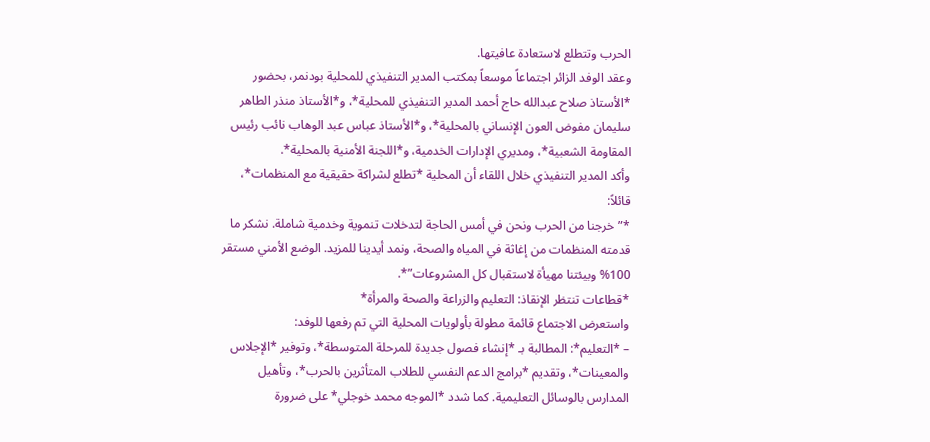الحرب وتتطلع لاستعادة عافيتها.
وعقد الوفد الزائر اجتماعاً موسعاً بمكتب المدير التنفيذي للمحلية بودنمر، بحضور *الأستاذ صلاح عبدالله حاج أحمد المدير التنفيذي للمحلية*، و*الأستاذ منذر الطاهر سليمان مفوض العون الإنساني بالمحلية*، و*الأستاذ عباس عبد الوهاب نائب رئيس المقاومة الشعبية*، ومديري الإدارات الخدمية، و*اللجنة الأمنية بالمحلية*.
وأكد المدير التنفيذي خلال اللقاء أن المحلية *تطلع لشراكة حقيقية مع المنظمات*، قائلاً:
*”خرجنا من الحرب ونحن في أمس الحاجة لتدخلات تنموية وخدمية شاملة. نشكر ما قدمته المنظمات من إغاثة في المياه والصحة، ونمد أيدينا للمزيد. الوضع الأمني مستقر 100% وبيئتنا مهيأة لاستقبال كل المشروعات”*.
*قطاعات تنتظر الإنقاذ: التعليم والزراعة والصحة والمرأة*
واستعرض الاجتماع قائمة مطولة بأولويات المحلية التي تم رفعها للوفد:
– *التعليم*: المطالبة بـ *إنشاء فصول جديدة للمرحلة المتوسطة*، وتوفير *الإجلاس والمعينات*، وتقديم *برامج الدعم النفسي للطلاب المتأثرين بالحرب*، وتأهيل المدارس بالوسائل التعليمية. كما شدد *الموجه محمد خوجلي* على ضرورة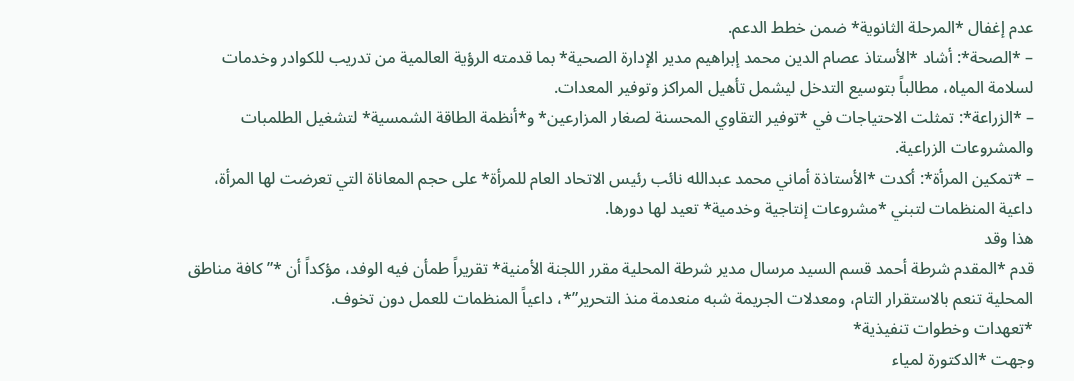عدم إغفال *المرحلة الثانوية* ضمن خطط الدعم.
– *الصحة*: أشاد *الأستاذ عصام الدين محمد إبراهيم مدير الإدارة الصحية* بما قدمته الرؤية العالمية من تدريب للكوادر وخدمات لسلامة المياه، مطالباً بتوسيع التدخل ليشمل تأهيل المراكز وتوفير المعدات.
– *الزراعة*: تمثلت الاحتياجات في *توفير التقاوي المحسنة لصغار المزارعين* و*أنظمة الطاقة الشمسية* لتشغيل الطلمبات والمشروعات الزراعية.
– *تمكين المرأة*: أكدت *الأستاذة أماني محمد عبدالله نائب رئيس الاتحاد العام للمرأة* على حجم المعاناة التي تعرضت لها المرأة، داعية المنظمات لتبني *مشروعات إنتاجية وخدمية* تعيد لها دورها.
هذا وقد
قدم *المقدم شرطة أحمد قسم السيد مرسال مدير شرطة المحلية مقرر اللجنة الأمنية* تقريراً طمأن فيه الوفد، مؤكداً أن *”كافة مناطق المحلية تنعم بالاستقرار التام، ومعدلات الجريمة شبه منعدمة منذ التحرير”*، داعياً المنظمات للعمل دون تخوف.
*تعهدات وخطوات تنفيذية*
وجهت *الدكتورة لمياء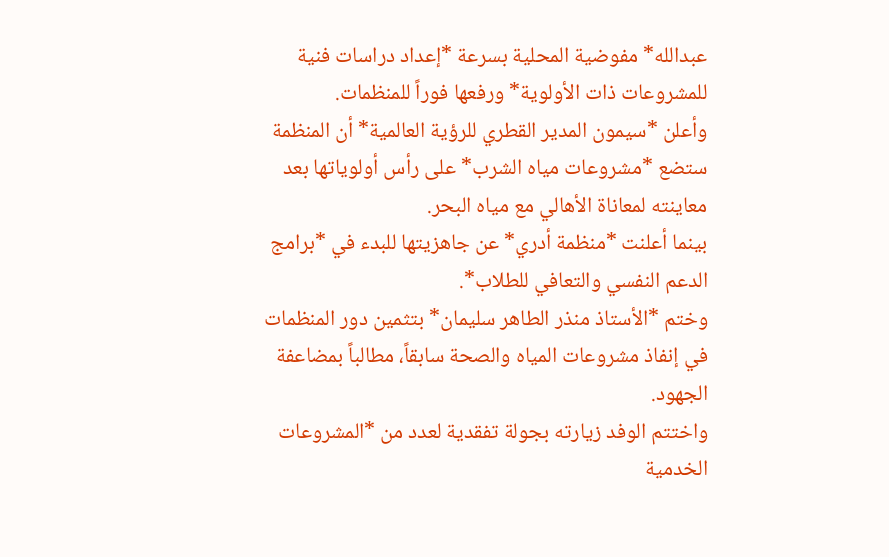عبدالله* مفوضية المحلية بسرعة *إعداد دراسات فنية للمشروعات ذات الأولوية* ورفعها فوراً للمنظمات.
وأعلن *سيمون المدير القطري للرؤية العالمية* أن المنظمة ستضع *مشروعات مياه الشرب* على رأس أولوياتها بعد معاينته لمعاناة الأهالي مع مياه البحر.
بينما أعلنت *منظمة أدري* عن جاهزيتها للبدء في *برامج الدعم النفسي والتعافي للطلاب*.
وختم *الأستاذ منذر الطاهر سليمان* بتثمين دور المنظمات في إنفاذ مشروعات المياه والصحة سابقاً، مطالباً بمضاعفة الجهود.
واختتم الوفد زيارته بجولة تفقدية لعدد من *المشروعات الخدمية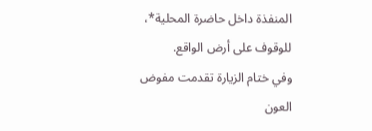المنفذة داخل حاضرة المحلية*، للوقوف على أرض الواقع.
وفي ختام الزيارة تقدمت مفوض العون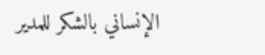الإنساني بالشكر للمدير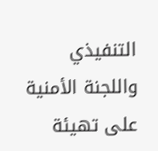التنفيذي واللجنة الأمنية على تهيئة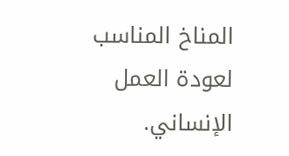المناخ المناسب لعودة العمل الإنساني.